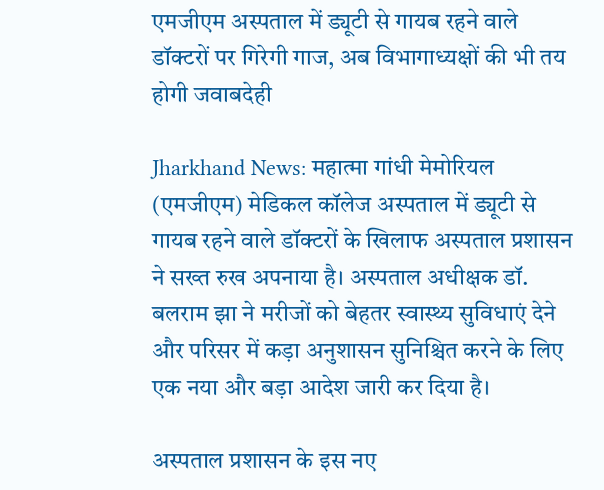एमजीएम अस्पताल में ड्यूटी से गायब रहने वाले डॉक्टरों पर गिरेगी गाज, अब विभागाध्यक्षों की भी तय होगी जवाबदेही

Jharkhand News: महात्मा गांधी मेमोरियल (एमजीएम) मेडिकल कॉलेज अस्पताल में ड्यूटी से गायब रहने वाले डॉक्टरों के खिलाफ अस्पताल प्रशासन ने सख्त रुख अपनाया है। अस्पताल अधीक्षक डॉ. बलराम झा ने मरीजों को बेहतर स्वास्थ्य सुविधाएं देने और परिसर में कड़ा अनुशासन सुनिश्चित करने के लिए एक नया और बड़ा आदेश जारी कर दिया है।

अस्पताल प्रशासन के इस नए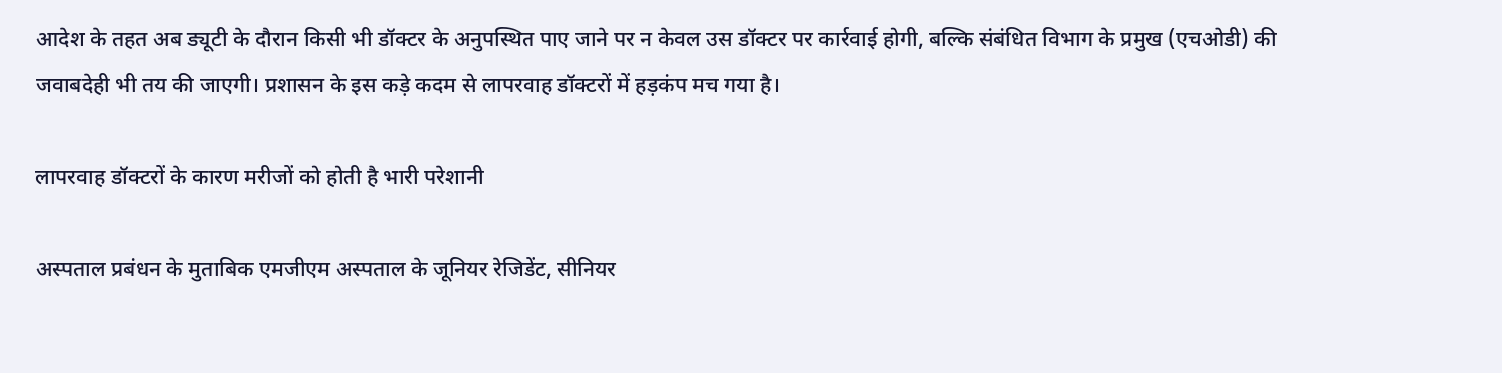आदेश के तहत अब ड्यूटी के दौरान किसी भी डॉक्टर के अनुपस्थित पाए जाने पर न केवल उस डॉक्टर पर कार्रवाई होगी, बल्कि संबंधित विभाग के प्रमुख (एचओडी) की जवाबदेही भी तय की जाएगी। प्रशासन के इस कड़े कदम से लापरवाह डॉक्टरों में हड़कंप मच गया है।

लापरवाह डॉक्टरों के कारण मरीजों को होती है भारी परेशानी

अस्पताल प्रबंधन के मुताबिक एमजीएम अस्पताल के जूनियर रेजिडेंट, सीनियर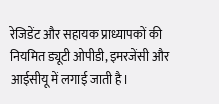रेजिडेंट और सहायक प्राध्यापकों की नियमित ड्यूटी ओपीडी, इमरजेंसी और आईसीयू में लगाई जाती है।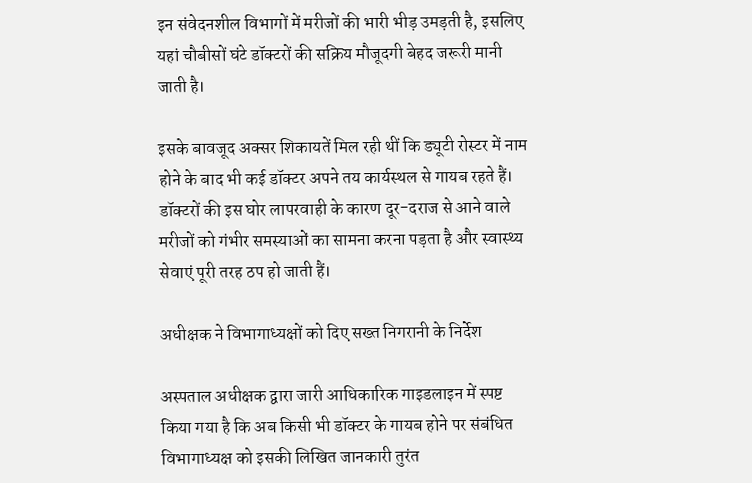इन संवेदनशील विभागों में मरीजों की भारी भीड़ उमड़ती है, इसलिए यहां चौबीसों घंटे डॉक्टरों की सक्रिय मौजूदगी बेहद जरूरी मानी जाती है।

इसके बावजूद अक्सर शिकायतें मिल रही थीं कि ड्यूटी रोस्टर में नाम होने के बाद भी कई डॉक्टर अपने तय कार्यस्थल से गायब रहते हैं। डॉक्टरों की इस घोर लापरवाही के कारण दूर-दराज से आने वाले मरीजों को गंभीर समस्याओं का सामना करना पड़ता है और स्वास्थ्य सेवाएं पूरी तरह ठप हो जाती हैं।

अधीक्षक ने विभागाध्यक्षों को दिए सख्त निगरानी के निर्देश

अस्पताल अधीक्षक द्वारा जारी आधिकारिक गाइडलाइन में स्पष्ट किया गया है कि अब किसी भी डॉक्टर के गायब होने पर संबंधित विभागाध्यक्ष को इसकी लिखित जानकारी तुरंत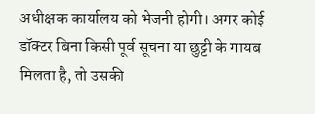अधीक्षक कार्यालय को भेजनी होगी। अगर कोई डॉक्टर बिना किसी पूर्व सूचना या छुट्टी के गायब मिलता है, तो उसकी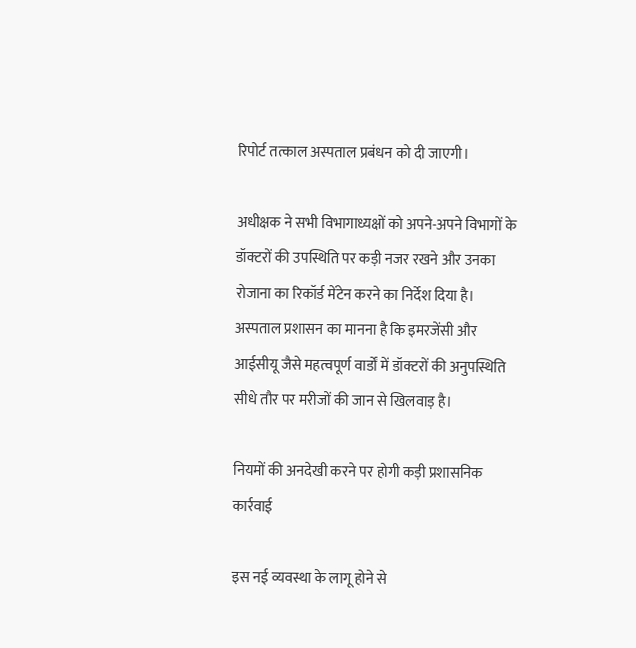रिपोर्ट तत्काल अस्पताल प्रबंधन को दी जाएगी।

अधीक्षक ने सभी विभागाध्यक्षों को अपने-अपने विभागों के डॉक्टरों की उपस्थिति पर कड़ी नजर रखने और उनका रोजाना का रिकॉर्ड मेंटेन करने का निर्देश दिया है। अस्पताल प्रशासन का मानना है कि इमरजेंसी और आईसीयू जैसे महत्वपूर्ण वार्डों में डॉक्टरों की अनुपस्थिति सीधे तौर पर मरीजों की जान से खिलवाड़ है।

नियमों की अनदेखी करने पर होगी कड़ी प्रशासनिक कार्रवाई

इस नई व्यवस्था के लागू होने से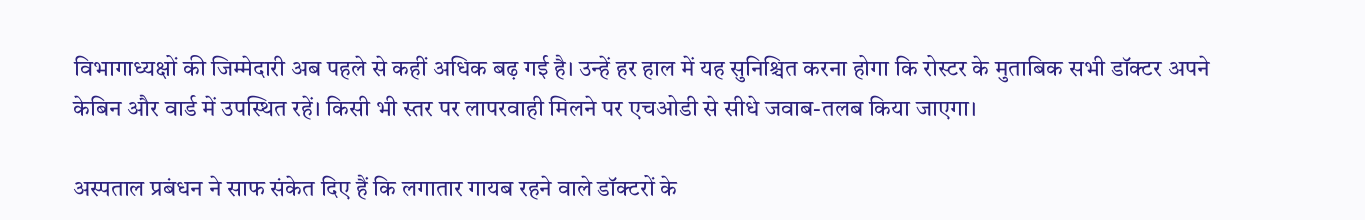विभागाध्यक्षों की जिम्मेदारी अब पहले से कहीं अधिक बढ़ गई है। उन्हें हर हाल में यह सुनिश्चित करना होगा कि रोस्टर के मुताबिक सभी डॉक्टर अपने केबिन और वार्ड में उपस्थित रहें। किसी भी स्तर पर लापरवाही मिलने पर एचओडी से सीधे जवाब-तलब किया जाएगा।

अस्पताल प्रबंधन ने साफ संकेत दिए हैं कि लगातार गायब रहने वाले डॉक्टरों के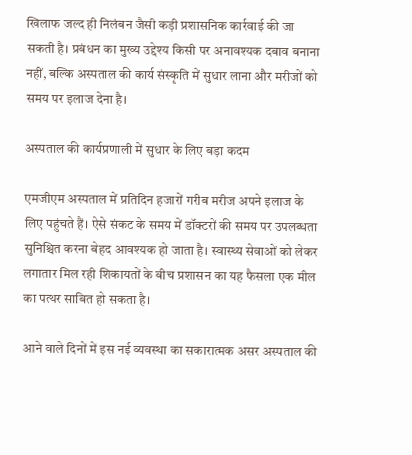खिलाफ जल्द ही निलंबन जैसी कड़ी प्रशासनिक कार्रवाई की जा सकती है। प्रबंधन का मुख्य उद्देश्य किसी पर अनावश्यक दबाव बनाना नहीं, बल्कि अस्पताल की कार्य संस्कृति में सुधार लाना और मरीजों को समय पर इलाज देना है।

अस्पताल की कार्यप्रणाली में सुधार के लिए बड़ा कदम

एमजीएम अस्पताल में प्रतिदिन हजारों गरीब मरीज अपने इलाज के लिए पहुंचते हैं। ऐसे संकट के समय में डॉक्टरों की समय पर उपलब्धता सुनिश्चित करना बेहद आवश्यक हो जाता है। स्वास्थ्य सेवाओं को लेकर लगातार मिल रही शिकायतों के बीच प्रशासन का यह फैसला एक मील का पत्थर साबित हो सकता है।

आने वाले दिनों में इस नई व्यवस्था का सकारात्मक असर अस्पताल की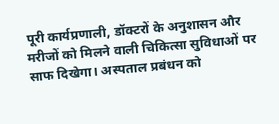पूरी कार्यप्रणाली, डॉक्टरों के अनुशासन और मरीजों को मिलने वाली चिकित्सा सुविधाओं पर साफ दिखेगा। अस्पताल प्रबंधन को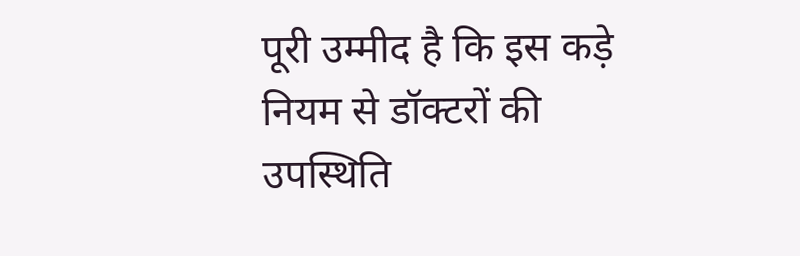पूरी उम्मीद है कि इस कड़े नियम से डॉक्टरों की उपस्थिति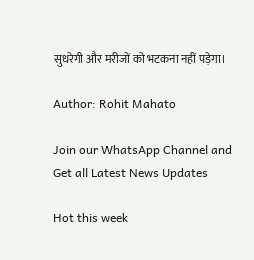सुधरेगी और मरीजों को भटकना नहीं पड़ेगा।

Author: Rohit Mahato

Join our WhatsApp Channel and Get all Latest News Updates

Hot this week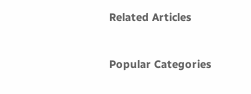Related Articles

Popular Categories